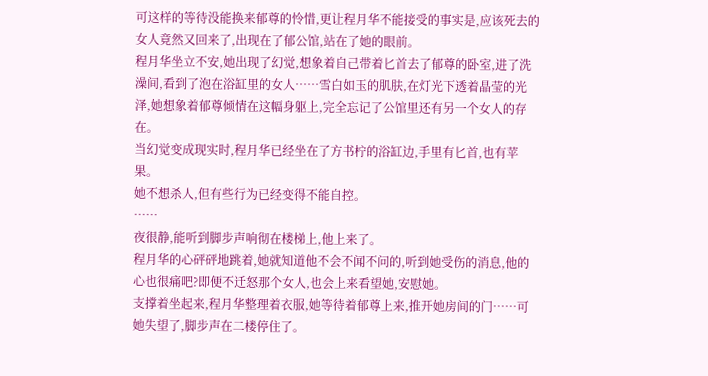可这样的等待没能换来郁尊的怜惜,更让程月华不能接受的事实是,应该死去的女人竟然又回来了,出现在了郁公馆,站在了她的眼前。
程月华坐立不安,她出现了幻觉,想象着自己带着匕首去了郁尊的卧室,进了洗澡间,看到了泡在浴缸里的女人……雪白如玉的肌肤,在灯光下透着晶莹的光泽,她想象着郁尊倾情在这幅身躯上,完全忘记了公馆里还有另一个女人的存在。
当幻觉变成现实时,程月华已经坐在了方书柠的浴缸边,手里有匕首,也有苹果。
她不想杀人,但有些行为已经变得不能自控。
……
夜很静,能听到脚步声响彻在楼梯上,他上来了。
程月华的心砰砰地跳着,她就知道他不会不闻不问的,听到她受伤的消息,他的心也很痛吧?即便不迁怒那个女人,也会上来看望她,安慰她。
支撑着坐起来,程月华整理着衣服,她等待着郁尊上来,推开她房间的门……可她失望了,脚步声在二楼停住了。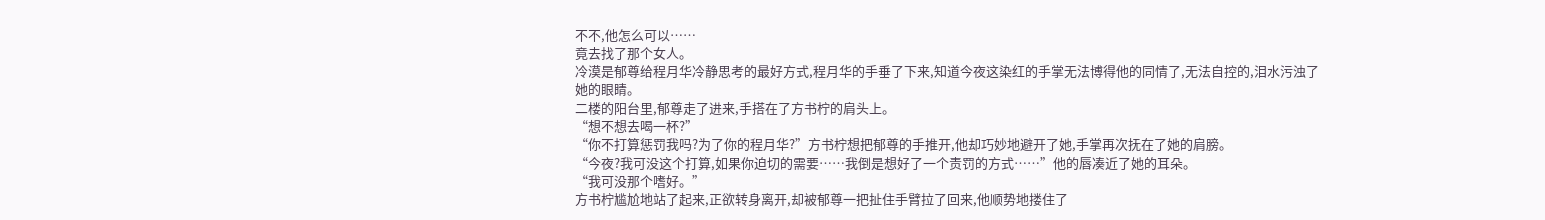不不,他怎么可以……
竟去找了那个女人。
冷漠是郁尊给程月华冷静思考的最好方式,程月华的手垂了下来,知道今夜这染红的手掌无法博得他的同情了,无法自控的,泪水污浊了她的眼睛。
二楼的阳台里,郁尊走了进来,手搭在了方书柠的肩头上。
“想不想去喝一杯?”
“你不打算惩罚我吗?为了你的程月华?”方书柠想把郁尊的手推开,他却巧妙地避开了她,手掌再次抚在了她的肩膀。
“今夜?我可没这个打算,如果你迫切的需要……我倒是想好了一个责罚的方式……”他的唇凑近了她的耳朵。
“我可没那个嗜好。”
方书柠尴尬地站了起来,正欲转身离开,却被郁尊一把扯住手臂拉了回来,他顺势地搂住了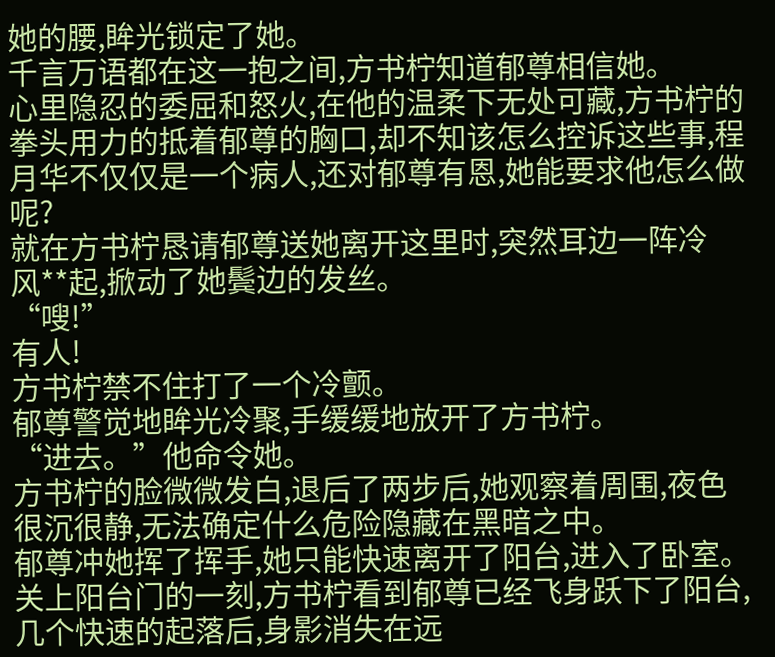她的腰,眸光锁定了她。
千言万语都在这一抱之间,方书柠知道郁尊相信她。
心里隐忍的委屈和怒火,在他的温柔下无处可藏,方书柠的拳头用力的抵着郁尊的胸口,却不知该怎么控诉这些事,程月华不仅仅是一个病人,还对郁尊有恩,她能要求他怎么做呢?
就在方书柠恳请郁尊送她离开这里时,突然耳边一阵冷风**起,掀动了她鬓边的发丝。
“嗖!”
有人!
方书柠禁不住打了一个冷颤。
郁尊警觉地眸光冷聚,手缓缓地放开了方书柠。
“进去。”他命令她。
方书柠的脸微微发白,退后了两步后,她观察着周围,夜色很沉很静,无法确定什么危险隐藏在黑暗之中。
郁尊冲她挥了挥手,她只能快速离开了阳台,进入了卧室。
关上阳台门的一刻,方书柠看到郁尊已经飞身跃下了阳台,几个快速的起落后,身影消失在远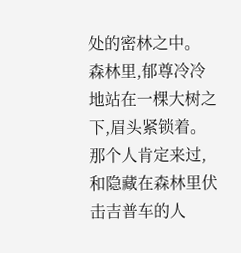处的密林之中。
森林里,郁尊冷冷地站在一棵大树之下,眉头紧锁着。
那个人肯定来过,和隐藏在森林里伏击吉普车的人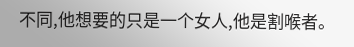不同,他想要的只是一个女人,他是割喉者。